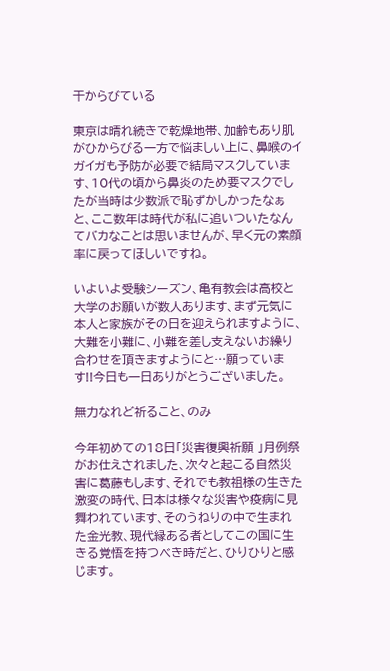干からびている

東京は晴れ続きで乾燥地帯、加齢もあり肌がひからびる一方で悩ましい上に、鼻喉のイガイガも予防が必要で結局マスクしています、10代の頃から鼻炎のため要マスクでしたが当時は少数派で恥ずかしかったなぁと、ここ数年は時代が私に追いついたなんてバカなことは思いませんが、早く元の素顔率に戻ってほしいですね。

いよいよ受験シーズン、亀有教会は高校と大学のお願いが数人あります、まず元気に本人と家族がその日を迎えられますように、大難を小難に、小難を差し支えないお繰り合わせを頂きますようにと…願っています!!今日も一日ありがとうございました。

無力なれど祈ること、のみ

今年初めての18日「災害復興祈願 」月例祭がお仕えされました、次々と起こる自然災害に葛藤もします、それでも教祖様の生きた激変の時代、日本は様々な災害や疫病に見舞われています、そのうねりの中で生まれた金光教、現代縁ある者としてこの国に生きる覚悟を持つべき時だと、ひりひりと感じます。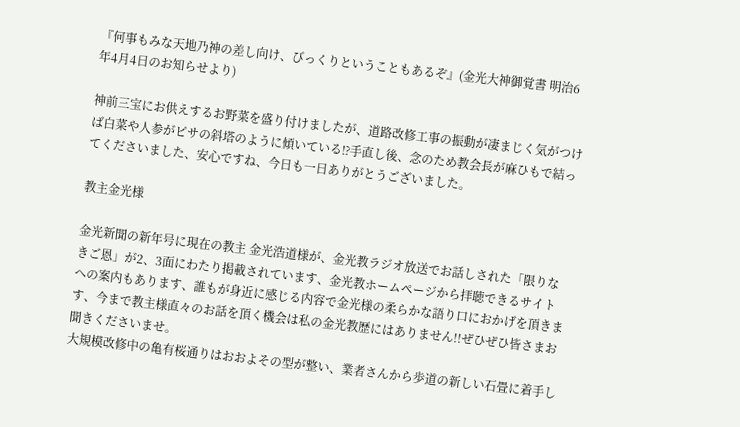『何事もみな天地乃神の差し向け、びっくりということもあるぞ』(金光大神御覚書 明治6年4月4日のお知らせより)

神前三宝にお供えするお野菜を盛り付けましたが、道路改修工事の振動が凄まじく気がつけば白菜や人参がピサの斜塔のように傾いている⁉手直し後、念のため教会長が麻ひもで結ってくださいました、安心ですね、今日も一日ありがとうございました。

教主金光様

金光新聞の新年号に現在の教主 金光浩道様が、金光教ラジオ放送でお話しされた「限りなきご恩」が2、3面にわたり掲載されています、金光教ホームページから拝聴できるサイトへの案内もあります、誰もが身近に感じる内容で金光様の柔らかな語り口におかげを頂きます、今まで教主様直々のお話を頂く機会は私の金光教歴にはありません!!ぜひぜひ皆さまお聞きくださいませ。
大規模改修中の亀有桜通りはおおよその型が整い、業者さんから歩道の新しい石畳に着手し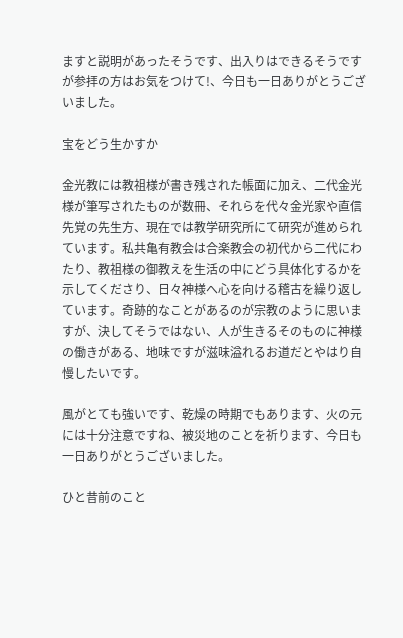ますと説明があったそうです、出入りはできるそうですが参拝の方はお気をつけて!、今日も一日ありがとうございました。

宝をどう生かすか

金光教には教祖様が書き残された帳面に加え、二代金光様が筆写されたものが数冊、それらを代々金光家や直信先覚の先生方、現在では教学研究所にて研究が進められています。私共亀有教会は合楽教会の初代から二代にわたり、教祖様の御教えを生活の中にどう具体化するかを示してくださり、日々神様へ心を向ける稽古を繰り返しています。奇跡的なことがあるのが宗教のように思いますが、決してそうではない、人が生きるそのものに神様の働きがある、地味ですが滋味溢れるお道だとやはり自慢したいです。

風がとても強いです、乾燥の時期でもあります、火の元には十分注意ですね、被災地のことを祈ります、今日も一日ありがとうございました。

ひと昔前のこと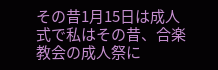その昔1月15日は成人式で私はその昔、合楽教会の成人祭に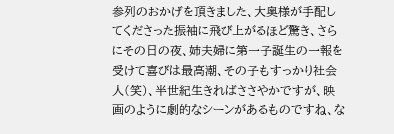参列のおかげを頂きました、大奥様が手配してくださった振袖に飛び上がるほど驚き、さらにその日の夜、姉夫婦に第一子誕生の一報を受けて喜びは最高潮、その子もすっかり社会人(笑)、半世紀生きればささやかですが、映画のように劇的なシーンがあるものですね、な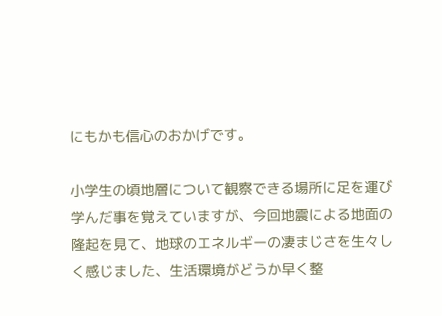にもかも信心のおかげです。

小学生の頃地層について観察できる場所に足を運び学んだ事を覚えていますが、今回地震による地面の隆起を見て、地球のエネルギーの凄まじさを生々しく感じました、生活環境がどうか早く整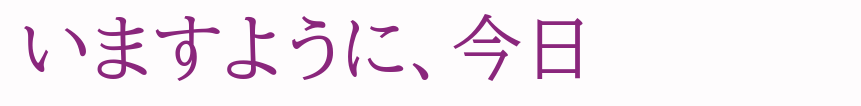いますように、今日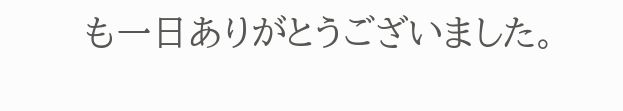も一日ありがとうございました。